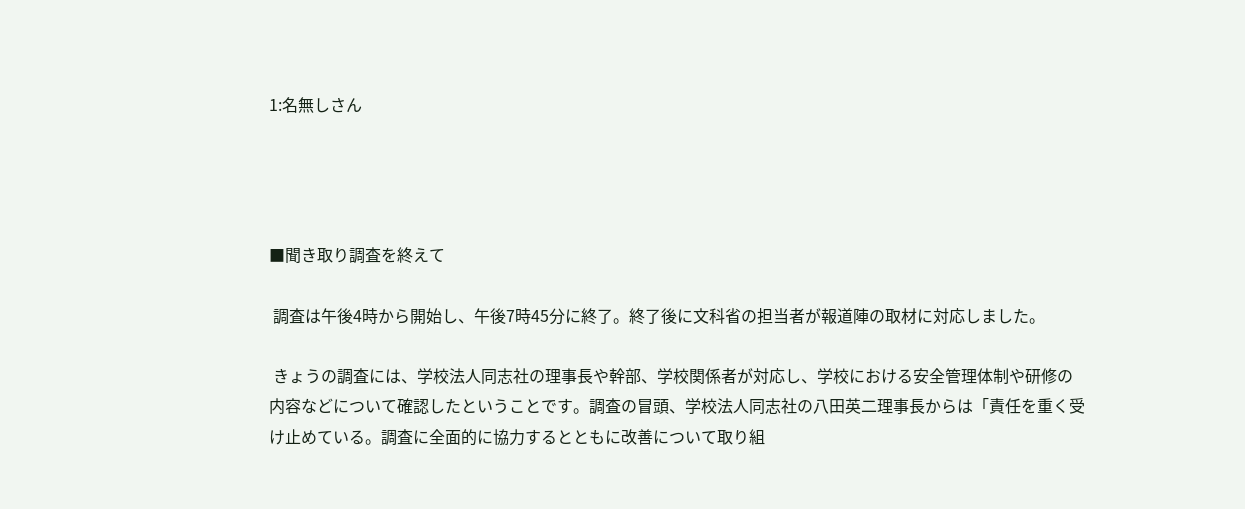1:名無しさん




■聞き取り調査を終えて

 調査は午後4時から開始し、午後7時45分に終了。終了後に文科省の担当者が報道陣の取材に対応しました。

 きょうの調査には、学校法人同志社の理事長や幹部、学校関係者が対応し、学校における安全管理体制や研修の内容などについて確認したということです。調査の冒頭、学校法人同志社の八田英二理事長からは「責任を重く受け止めている。調査に全面的に協力するとともに改善について取り組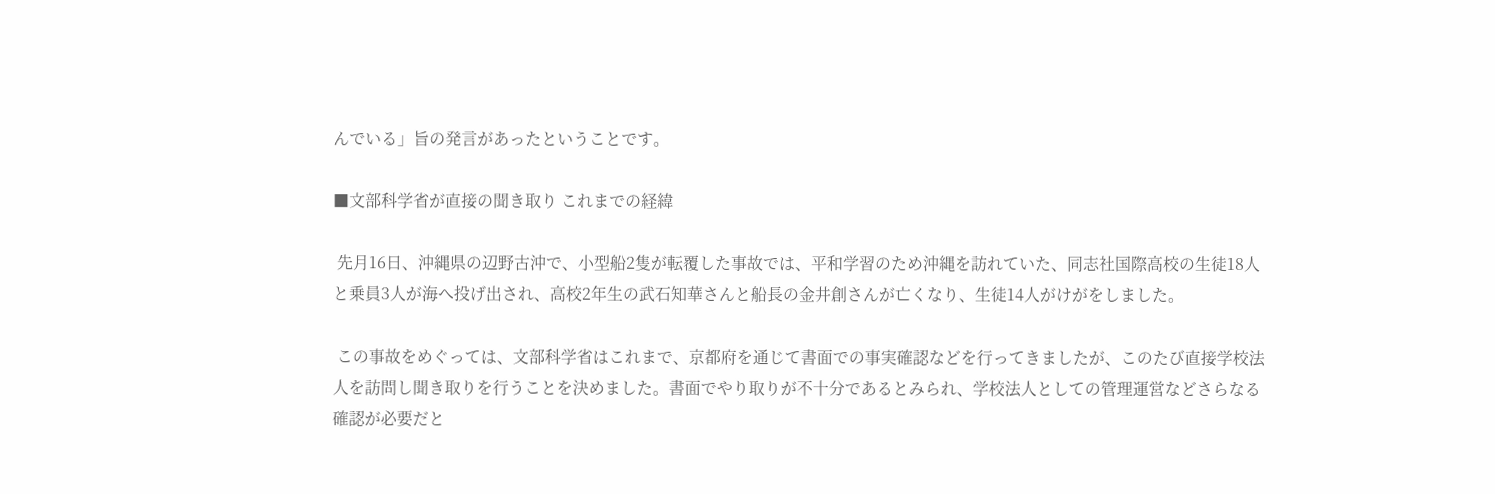んでいる」旨の発言があったということです。

■文部科学省が直接の聞き取り これまでの経緯

 先月16日、沖縄県の辺野古沖で、小型船2隻が転覆した事故では、平和学習のため沖縄を訪れていた、同志社国際高校の生徒18人と乗員3人が海へ投げ出され、高校2年生の武石知華さんと船長の金井創さんが亡くなり、生徒14人がけがをしました。

 この事故をめぐっては、文部科学省はこれまで、京都府を通じて書面での事実確認などを行ってきましたが、このたび直接学校法人を訪問し聞き取りを行うことを決めました。書面でやり取りが不十分であるとみられ、学校法人としての管理運営などさらなる確認が必要だと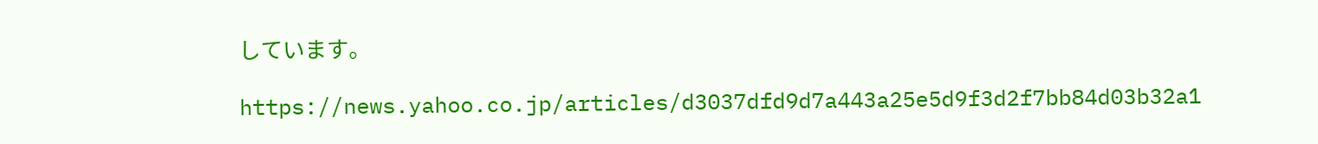しています。

https://news.yahoo.co.jp/articles/d3037dfd9d7a443a25e5d9f3d2f7bb84d03b32a1